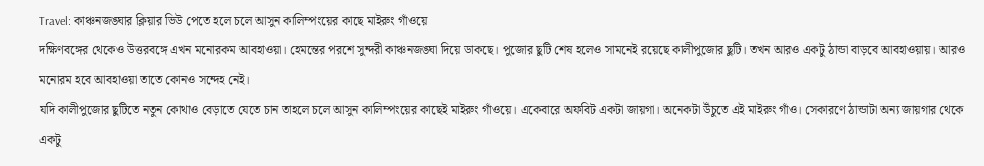Travel: কাঞ্চনজঙ্ঘার ক্লিয়ার ভিউ পেতে হলে চলে আসুন কালিম্পংয়ের কাছে মাইরুং গাঁওয়ে
দক্ষিণবঙ্গের থেকেও উত্তরবঙ্গে এখন মনোরকম আবহাওয়া। হেমন্তের পরশে সুন্দরী কাঞ্চনজঙ্ঘা দিয়ে ডাকছে। পুজোর ছুটি শেষ হলেও সামনেই রয়েছে কালীপুজোর ছুটি। তখন আরও একটু ঠান্ডা বাড়বে আবহাওয়ায়। আরও মনোরম হবে আবহাওয়া তাতে কোনও সন্দেহ নেই।
যদি কালীপুজোর ছুটিতে নতুন কোথাও বেড়াতে যেতে চান তাহলে চলে আসুন কালিম্পংয়ের কাছেই মাইরুং গাঁওয়ে। একেবারে অফবিট একটা জায়গা। অনেকটা উঁচুতে এই মাইরুং গাঁও। সেকারণে ঠান্ডাটা অন্য জায়গার থেকে একটু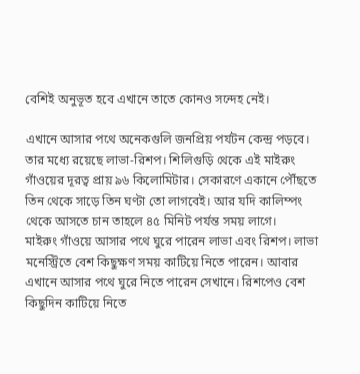বেশিই অনুভূত হবে এখানে তাতে কোনও সন্দেহ নেই।

এখানে আসার পথে অনেকগুলি জনপ্রিয় পর্যটন কেন্দ্র পড়বে। তার মধ্যে রয়েছে লাভা-রিশপ। শিলিগুড়ি থেকে এই মাইরুং গাঁওয়ের দূরত্ব প্রায় ৯৬ কিলোমিটার। সেকারণে একানে পৌঁছতে তিন থেকে সাড়ে তিন ঘণ্টা তো লাগবেই। আর যদি কালিম্পং থেকে আসতে চান তাহলে ৪৫ মিনিট পর্যন্ত সময় লাগে।
মাইরুং গাঁওয়ে আসার পথে ঘুরে পারেন লাভা এবং রিশপ। লাভা মনেস্ট্রিতে বেশ কিছুক্ষণ সময় কাটিয়ে নিতে পারেন। আবার এখানে আসার পথে ঘুরে নিতে পারেন সেখানে। রিশপেও বেশ কিছুদিন কাটিয়ে নিতে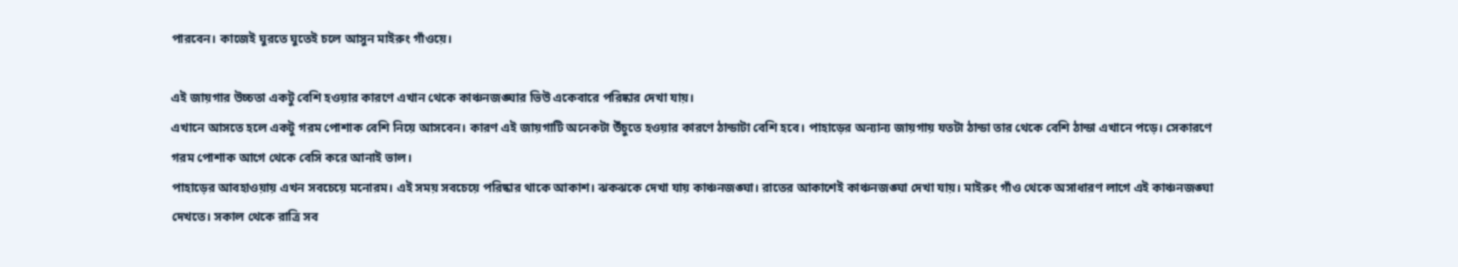পারবেন। কাজেই ঘুরতে ঘুতেই চলে আসুন মাইরুং গাঁওয়ে।

এই জায়গার উচ্চতা একটু বেশি হওয়ার কারণে এখান থেকে কাঞ্চনজঙ্ঘার ভিউ একেবারে পরিষ্কার দেখা যায়।
এখানে আসতে হলে একটু গরম পোশাক বেশি নিয়ে আসবেন। কারণ এই জায়গাটি অনেকটা উঁচুতে হওয়ার কারণে ঠান্ডাটা বেশি হবে। পাহাড়ের অন্যান্য জায়গায় যতটা ঠান্ডা তার থেকে বেশি ঠান্ডা এখানে পড়ে। সেকারণে গরম পোশাক আগে থেকে বেসি করে আনাই ভাল।
পাহাড়ের আবহাওয়ায় এখন সবচেয়ে মনোরম। এই সময় সবচেয়ে পরিষ্কার থাকে আকাশ। ঝকঝকে দেখা যায় কাঞ্চনজঙ্ঘা। রাতের আকাশেই কাঞ্চনজঙ্ঘা দেখা যায়। মাইরুং গাঁও থেকে অসাধারণ লাগে এই কাঞ্চনজঙ্ঘা দেখতে। সকাল থেকে রাত্রি সব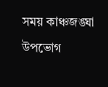সময় কাঞ্চজঙ্ঘা উপভোগ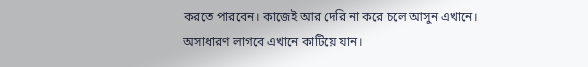করতে পারবেন। কাজেই আর দেরি না করে চলে আসুন এখানে। অসাধারণ লাগবে এখানে কাটিয়ে যান।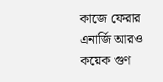কাজে ফেরার এনার্জি আরও কয়েক গুণ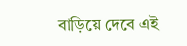বাড়িয়ে দেবে এই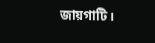জায়গাটি।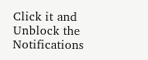Click it and Unblock the Notifications